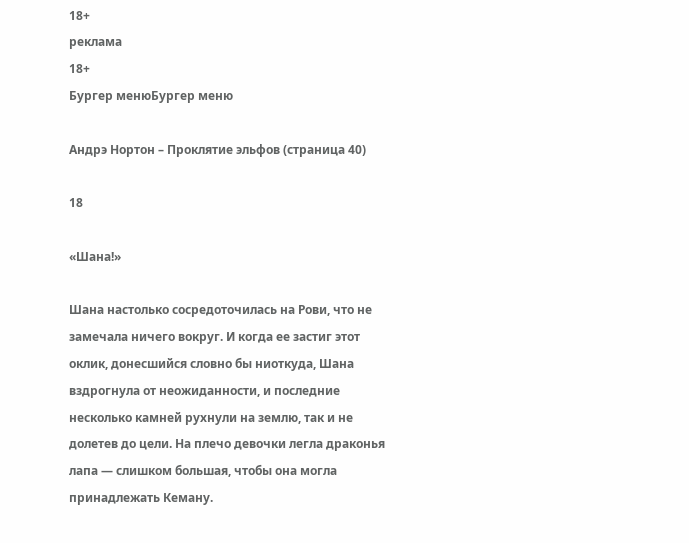18+
реклама
18+
Бургер менюБургер меню

Андрэ Нортон – Проклятие эльфов (страница 40)

18

«Шана!»

Шана настолько сосредоточилась на Рови, что не замечала ничего вокруг. И когда ее застиг этот оклик, донесшийся словно бы ниоткуда, Шана вздрогнула от неожиданности, и последние несколько камней рухнули на землю, так и не долетев до цели. На плечо девочки легла драконья лапа — слишком большая, чтобы она могла принадлежать Кеману.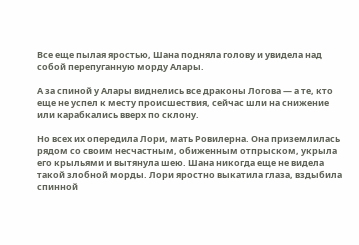Все еще пылая яростью, Шана подняла голову и увидела над собой перепуганную морду Алары.

А за спиной у Алары виднелись все драконы Логова — а те, кто еще не успел к месту происшествия, сейчас шли на снижение или карабкались вверх по склону.

Но всех их опередила Лори, мать Ровилерна. Она приземлилась рядом со своим несчастным, обиженным отпрыском, укрыла его крыльями и вытянула шею. Шана никогда еще не видела такой злобной морды. Лори яростно выкатила глаза, вздыбила спинной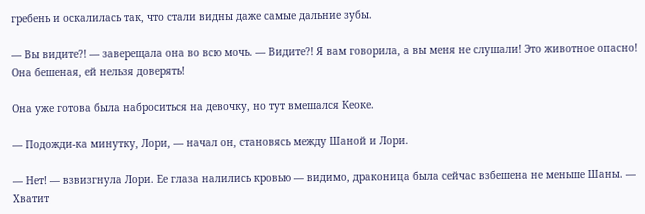гребень и оскалилась так, что стали видны даже самые дальние зубы.

— Вы видите?! — заверещала она во всю мочь. — Видите?! Я вам говорила, а вы меня не слушали! Это животное опасно! Она бешеная, ей нельзя доверять!

Она уже готова была наброситься на девочку, но тут вмешался Кеоке.

— Подожди-ка минутку, Лори, — начал он, становясь между Шаной и Лори.

— Нет! — взвизгнула Лори. Ее глаза налились кровью — видимо, драконица была сейчас взбешена не меньше Шаны. — Хватит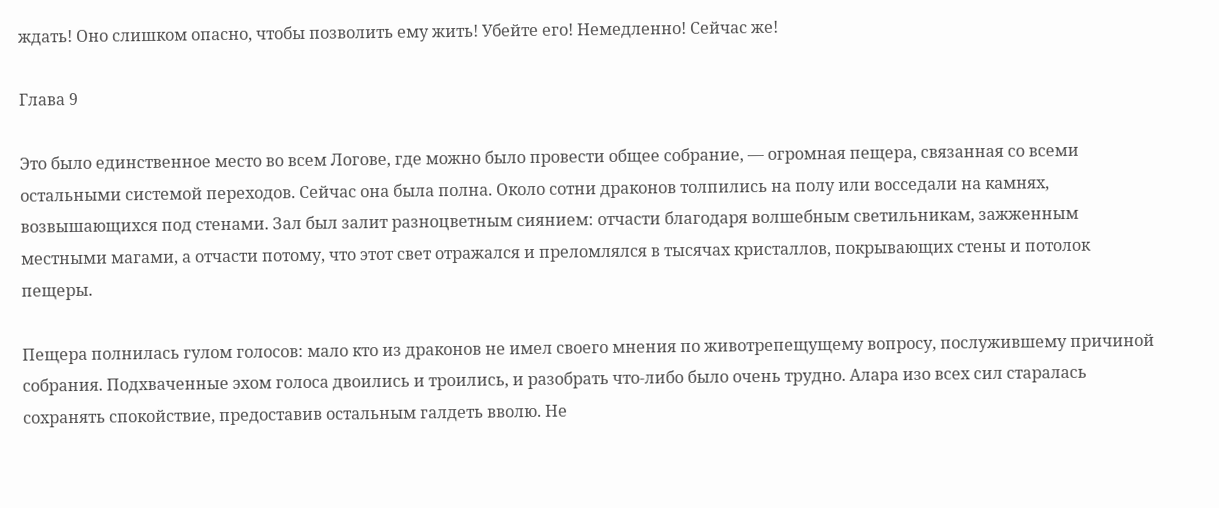ждать! Оно слишком опасно, чтобы позволить ему жить! Убейте его! Немедленно! Сейчас же!

Глава 9

Это было единственное место во всем Логове, где можно было провести общее собрание, — огромная пещера, связанная со всеми остальными системой переходов. Сейчас она была полна. Около сотни драконов толпились на полу или восседали на камнях, возвышающихся под стенами. Зал был залит разноцветным сиянием: отчасти благодаря волшебным светильникам, зажженным местными магами, а отчасти потому, что этот свет отражался и преломлялся в тысячах кристаллов, покрывающих стены и потолок пещеры.

Пещера полнилась гулом голосов: мало кто из драконов не имел своего мнения по животрепещущему вопросу, послужившему причиной собрания. Подхваченные эхом голоса двоились и троились, и разобрать что-либо было очень трудно. Алара изо всех сил старалась сохранять спокойствие, предоставив остальным галдеть вволю. Не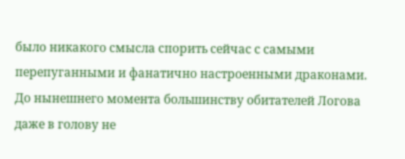было никакого смысла спорить сейчас с самыми перепуганными и фанатично настроенными драконами. До нынешнего момента большинству обитателей Логова даже в голову не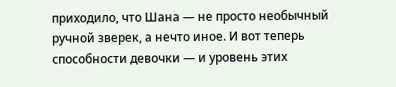приходило, что Шана — не просто необычный ручной зверек, а нечто иное. И вот теперь способности девочки — и уровень этих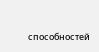способностей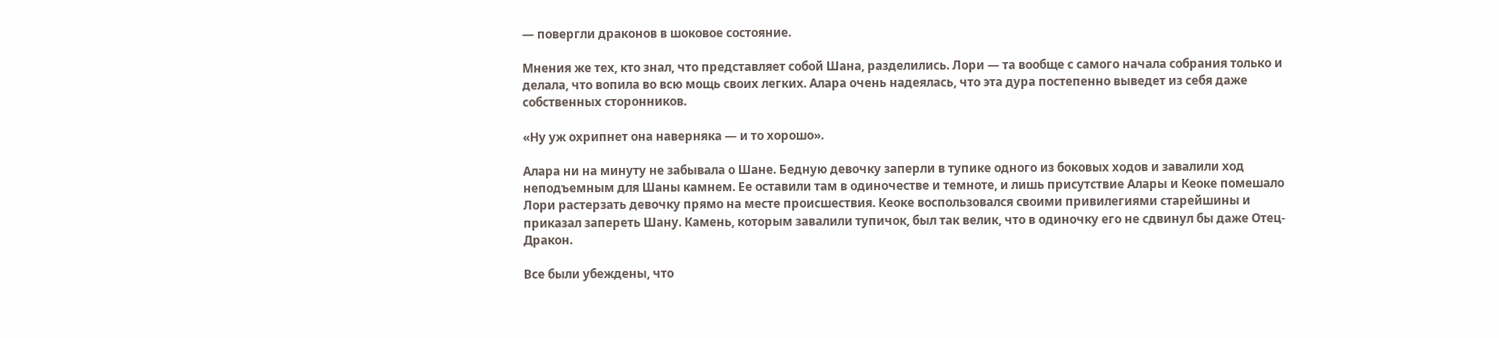— повергли драконов в шоковое состояние.

Мнения же тех, кто знал, что представляет собой Шана, разделились. Лори — та вообще с самого начала собрания только и делала, что вопила во всю мощь своих легких. Алара очень надеялась, что эта дура постепенно выведет из себя даже собственных сторонников.

«Ну уж охрипнет она наверняка — и то хорошо».

Алара ни на минуту не забывала о Шане. Бедную девочку заперли в тупике одного из боковых ходов и завалили ход неподъемным для Шаны камнем. Ее оставили там в одиночестве и темноте, и лишь присутствие Алары и Кеоке помешало Лори растерзать девочку прямо на месте происшествия. Кеоке воспользовался своими привилегиями старейшины и приказал запереть Шану. Камень, которым завалили тупичок, был так велик, что в одиночку его не сдвинул бы даже Отец-Дракон.

Все были убеждены, что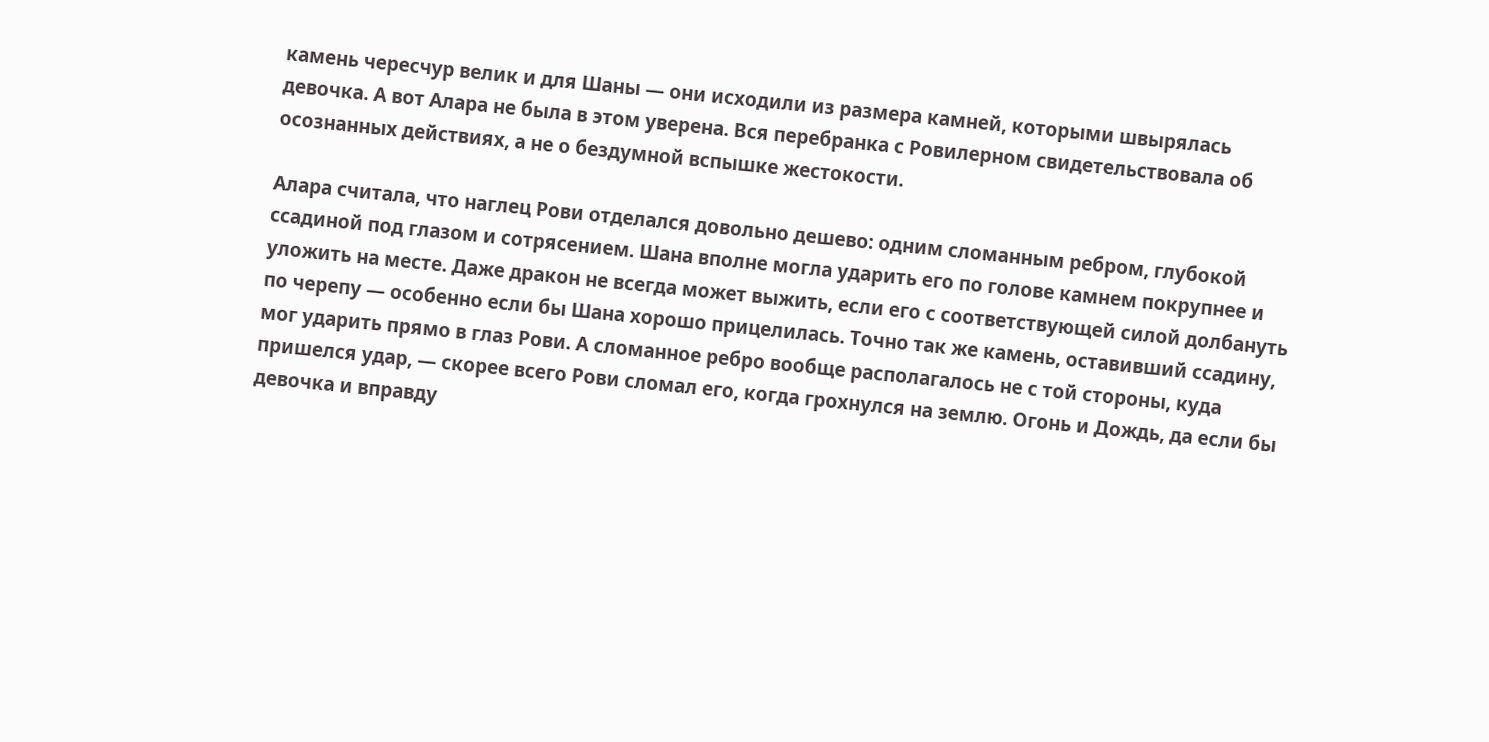камень чересчур велик и для Шаны — они исходили из размера камней, которыми швырялась девочка. А вот Алара не была в этом уверена. Вся перебранка с Ровилерном свидетельствовала об осознанных действиях, а не о бездумной вспышке жестокости.

Алара считала, что наглец Рови отделался довольно дешево: одним сломанным ребром, глубокой ссадиной под глазом и сотрясением. Шана вполне могла ударить его по голове камнем покрупнее и уложить на месте. Даже дракон не всегда может выжить, если его с соответствующей силой долбануть по черепу — особенно если бы Шана хорошо прицелилась. Точно так же камень, оставивший ссадину, мог ударить прямо в глаз Рови. А сломанное ребро вообще располагалось не с той стороны, куда пришелся удар, — скорее всего Рови сломал его, когда грохнулся на землю. Огонь и Дождь, да если бы девочка и вправду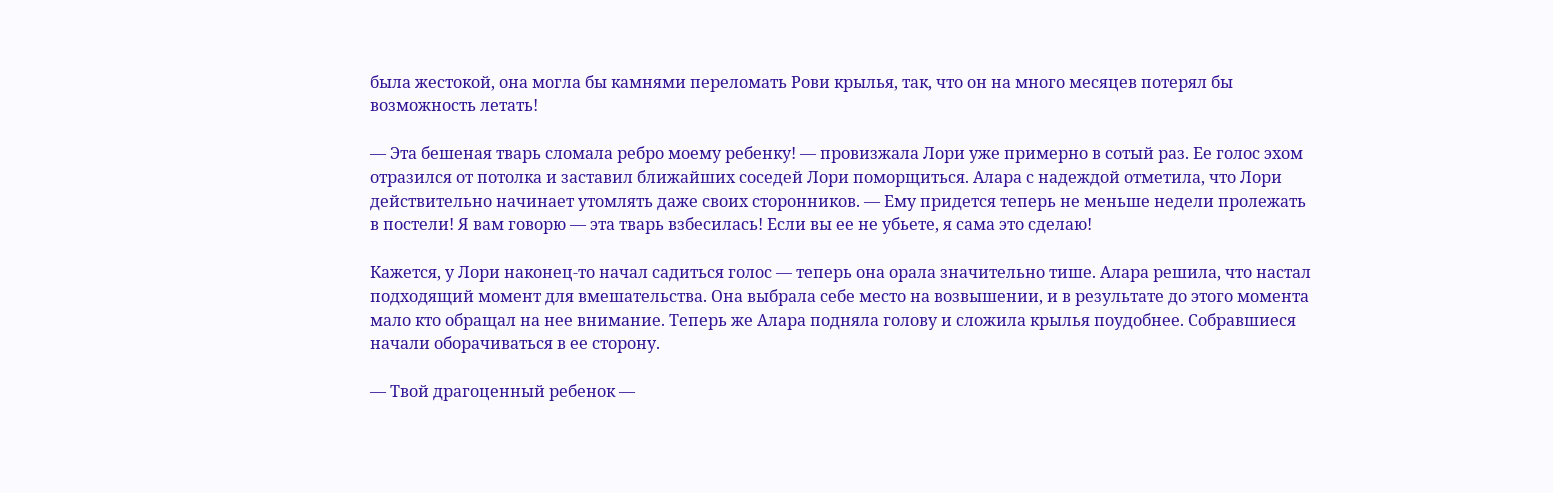была жестокой, она могла бы камнями переломать Рови крылья, так, что он на много месяцев потерял бы возможность летать!

— Эта бешеная тварь сломала ребро моему ребенку! — провизжала Лори уже примерно в сотый раз. Ее голос эхом отразился от потолка и заставил ближайших соседей Лори поморщиться. Алара с надеждой отметила, что Лори действительно начинает утомлять даже своих сторонников. — Ему придется теперь не меньше недели пролежать в постели! Я вам говорю — эта тварь взбесилась! Если вы ее не убьете, я сама это сделаю!

Кажется, у Лори наконец-то начал садиться голос — теперь она орала значительно тише. Алара решила, что настал подходящий момент для вмешательства. Она выбрала себе место на возвышении, и в результате до этого момента мало кто обращал на нее внимание. Теперь же Алара подняла голову и сложила крылья поудобнее. Собравшиеся начали оборачиваться в ее сторону.

— Твой драгоценный ребенок —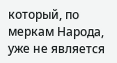который, по меркам Народа, уже не является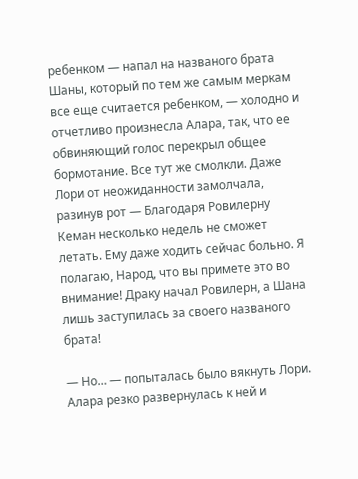ребенком — напал на названого брата Шаны, который по тем же самым меркам все еще считается ребенком, — холодно и отчетливо произнесла Алара, так, что ее обвиняющий голос перекрыл общее бормотание. Все тут же смолкли. Даже Лори от неожиданности замолчала, разинув рот — Благодаря Ровилерну Кеман несколько недель не сможет летать. Ему даже ходить сейчас больно. Я полагаю, Народ, что вы примете это во внимание! Драку начал Ровилерн, а Шана лишь заступилась за своего названого брата!

— Но… — попыталась было вякнуть Лори. Алара резко развернулась к ней и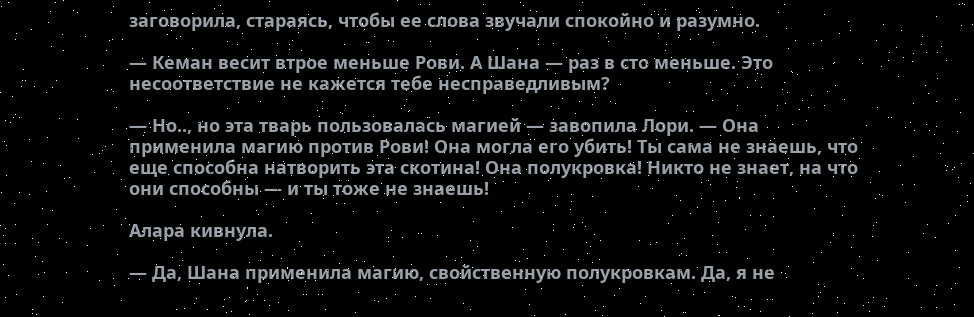заговорила, стараясь, чтобы ее слова звучали спокойно и разумно.

— Кеман весит втрое меньше Рови. А Шана — раз в сто меньше. Это несоответствие не кажется тебе несправедливым?

— Но.., но эта тварь пользовалась магией — завопила Лори. — Она применила магию против Рови! Она могла его убить! Ты сама не знаешь, что еще способна натворить эта скотина! Она полукровка! Никто не знает, на что они способны — и ты тоже не знаешь!

Алара кивнула.

— Да, Шана применила магию, свойственную полукровкам. Да, я не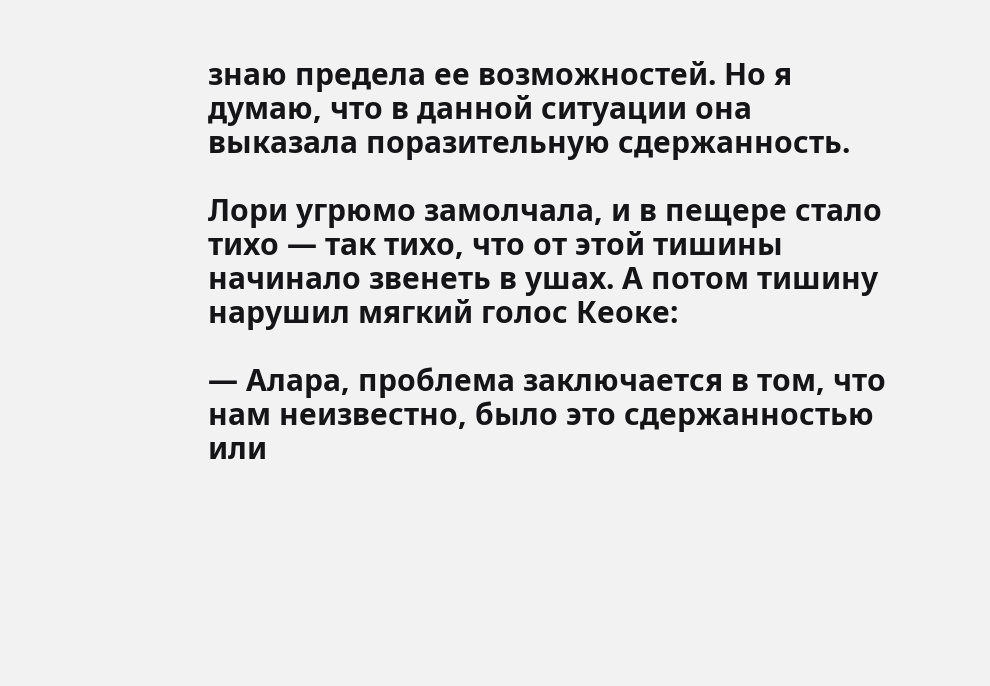знаю предела ее возможностей. Но я думаю, что в данной ситуации она выказала поразительную сдержанность.

Лори угрюмо замолчала, и в пещере стало тихо — так тихо, что от этой тишины начинало звенеть в ушах. А потом тишину нарушил мягкий голос Кеоке:

— Алара, проблема заключается в том, что нам неизвестно, было это сдержанностью или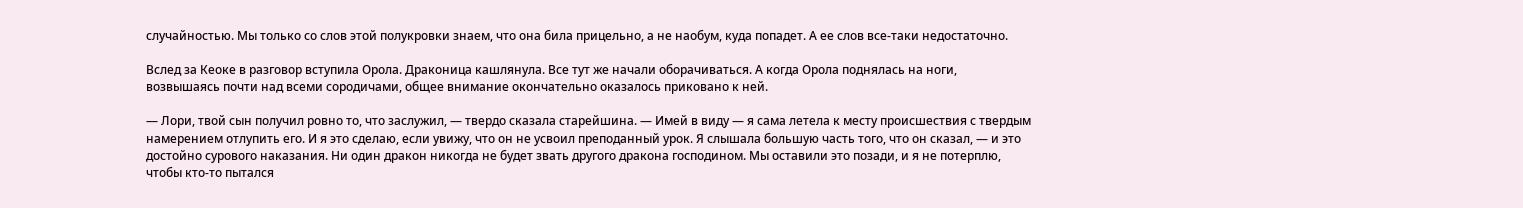случайностью. Мы только со слов этой полукровки знаем, что она била прицельно, а не наобум, куда попадет. А ее слов все-таки недостаточно.

Вслед за Кеоке в разговор вступила Орола. Драконица кашлянула. Все тут же начали оборачиваться. А когда Орола поднялась на ноги, возвышаясь почти над всеми сородичами, общее внимание окончательно оказалось приковано к ней.

— Лори, твой сын получил ровно то, что заслужил, — твердо сказала старейшина. — Имей в виду — я сама летела к месту происшествия с твердым намерением отлупить его. И я это сделаю, если увижу, что он не усвоил преподанный урок. Я слышала большую часть того, что он сказал, — и это достойно сурового наказания. Ни один дракон никогда не будет звать другого дракона господином. Мы оставили это позади, и я не потерплю, чтобы кто-то пытался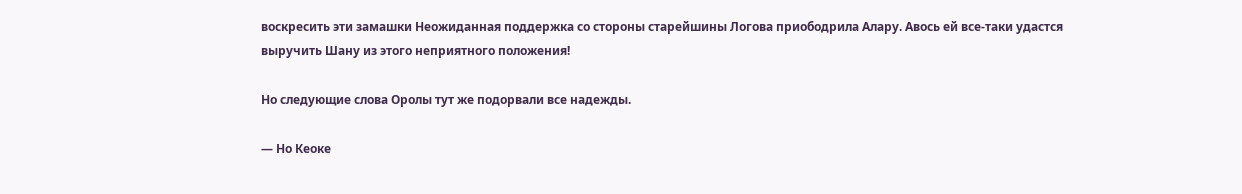воскресить эти замашки Неожиданная поддержка со стороны старейшины Логова приободрила Алару. Авось ей все-таки удастся выручить Шану из этого неприятного положения!

Но следующие слова Оролы тут же подорвали все надежды.

— Но Кеоке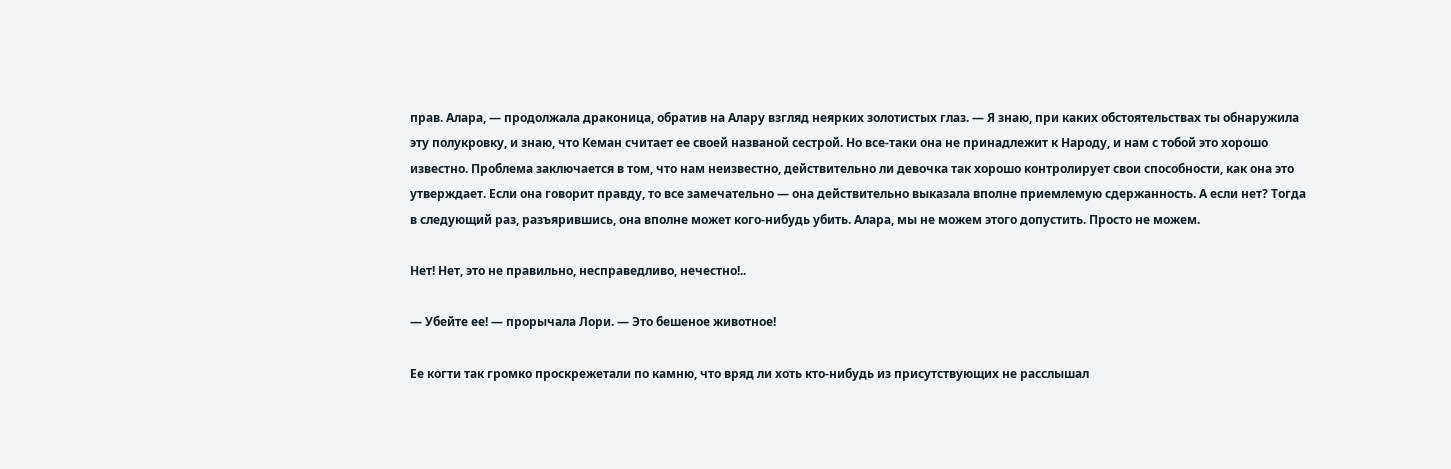прав. Алара, — продолжала драконица, обратив на Алару взгляд неярких золотистых глаз. — Я знаю, при каких обстоятельствах ты обнаружила эту полукровку, и знаю, что Кеман считает ее своей названой сестрой. Но все-таки она не принадлежит к Народу, и нам с тобой это хорошо известно. Проблема заключается в том, что нам неизвестно, действительно ли девочка так хорошо контролирует свои способности, как она это утверждает. Если она говорит правду, то все замечательно — она действительно выказала вполне приемлемую сдержанность. А если нет? Тогда в следующий раз, разъярившись, она вполне может кого-нибудь убить. Алара, мы не можем этого допустить. Просто не можем.

Нет! Нет, это не правильно, несправедливо, нечестно!..

— Убейте ее! — прорычала Лори. — Это бешеное животное!

Ее когти так громко проскрежетали по камню, что вряд ли хоть кто-нибудь из присутствующих не расслышал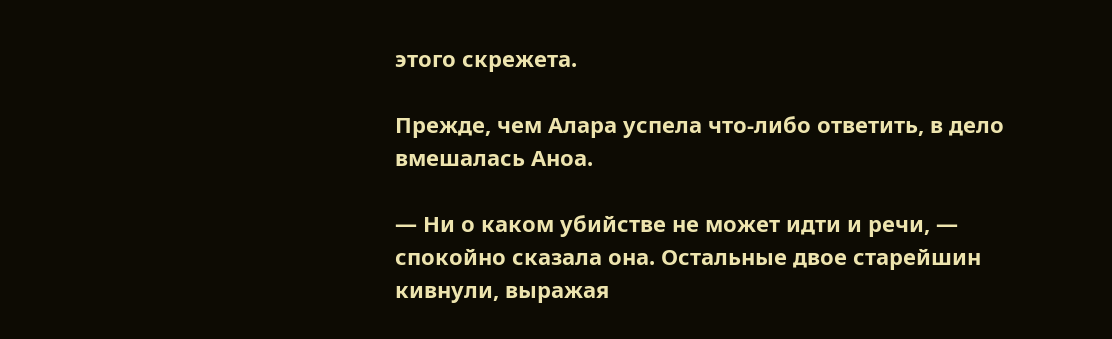этого скрежета.

Прежде, чем Алара успела что-либо ответить, в дело вмешалась Аноа.

— Ни о каком убийстве не может идти и речи, — спокойно сказала она. Остальные двое старейшин кивнули, выражая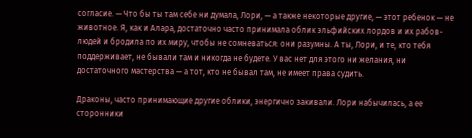согласие. — Что бы ты там себе ни думала, Лори, — а также некоторые другие, — этот ребенок — не животное. Я, как и Алара, достаточно часто принимала облик эльфийских лордов и их рабов-людей и бродила по их миру, чтобы не сомневаться: они разумны. А ты, Лори, и те, кто тебя поддерживает, не бывали там и никогда не будете. У вас нет для этого ни желания, ни достаточного мастерства — а тот, кто не бывал там, не имеет права судить.

Драконы, часто принимающие другие облики, энергично закивали. Лори набычилась, а ее сторонники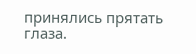принялись прятать глаза.